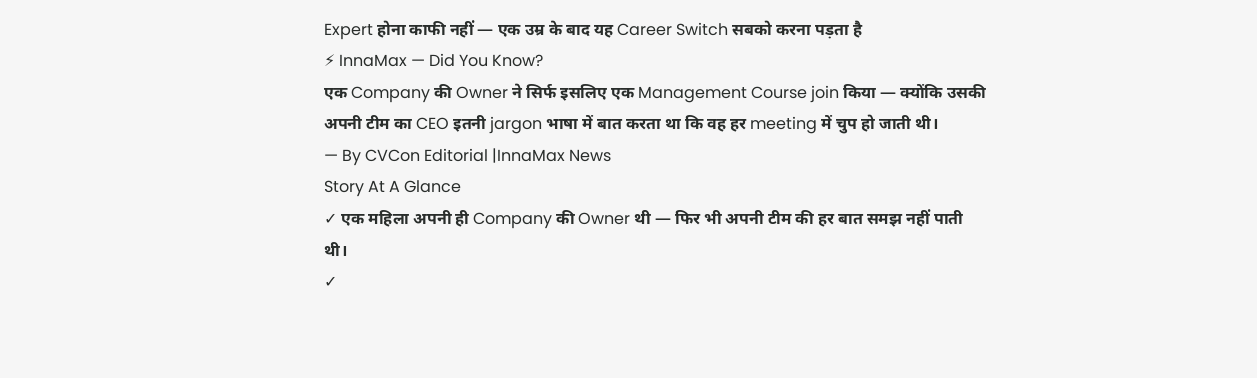Expert होना काफी नहीं — एक उम्र के बाद यह Career Switch सबको करना पड़ता है
⚡ InnaMax — Did You Know?
एक Company की Owner ने सिर्फ इसलिए एक Management Course join किया — क्योंकि उसकी अपनी टीम का CEO इतनी jargon भाषा में बात करता था कि वह हर meeting में चुप हो जाती थी।
— By CVCon Editorial |InnaMax News
Story At A Glance
✓ एक महिला अपनी ही Company की Owner थी — फिर भी अपनी टीम की हर बात समझ नहीं पाती थी।
✓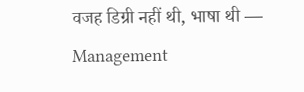वजह डिग्री नहीं थी, भाषा थी — Management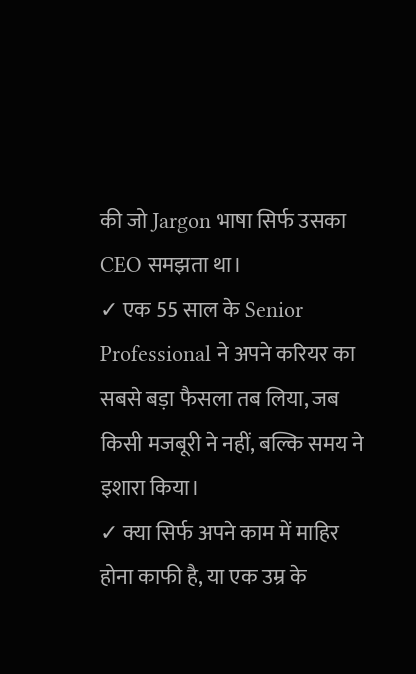की जो Jargon भाषा सिर्फ उसका CEO समझता था।
✓ एक 55 साल के Senior Professional ने अपने करियर का सबसे बड़ा फैसला तब लिया, जब किसी मजबूरी ने नहीं, बल्कि समय ने इशारा किया।
✓ क्या सिर्फ अपने काम में माहिर होना काफी है, या एक उम्र के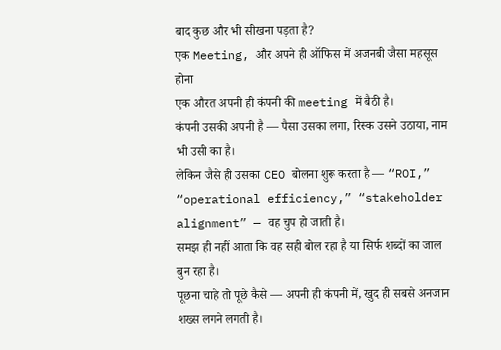बाद कुछ और भी सीखना पड़ता है?
एक Meeting, और अपने ही ऑफिस में अजनबी जैसा महसूस होना
एक औरत अपनी ही कंपनी की meeting में बैठी है।
कंपनी उसकी अपनी है — पैसा उसका लगा, रिस्क उसने उठाया, नाम भी उसी का है।
लेकिन जैसे ही उसका CEO बोलना शुरू करता है — “ROI,” “operational efficiency,” “stakeholder alignment” — वह चुप हो जाती है।
समझ ही नहीं आता कि वह सही बोल रहा है या सिर्फ शब्दों का जाल बुन रहा है।
पूछना चाहे तो पूछे कैसे — अपनी ही कंपनी में, खुद ही सबसे अनजान शख्स लगने लगती है।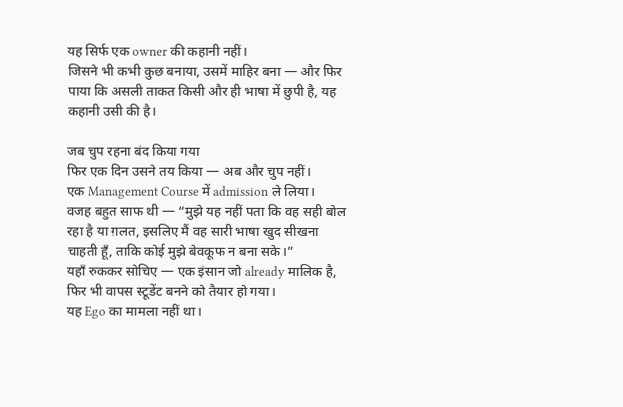यह सिर्फ एक owner की कहानी नहीं।
जिसने भी कभी कुछ बनाया, उसमें माहिर बना — और फिर पाया कि असली ताकत किसी और ही भाषा में छुपी है, यह कहानी उसी की है।

जब चुप रहना बंद किया गया
फिर एक दिन उसने तय किया — अब और चुप नहीं।
एक Management Course में admission ले लिया।
वजह बहुत साफ थी — “मुझे यह नहीं पता कि वह सही बोल रहा है या ग़लत, इसलिए मैं वह सारी भाषा खुद सीखना चाहती हूँ, ताकि कोई मुझे बेवकूफ न बना सके।”
यहाँ रुककर सोचिए — एक इंसान जो already मालिक है, फिर भी वापस स्टूडेंट बनने को तैयार हो गया।
यह Ego का मामला नहीं था।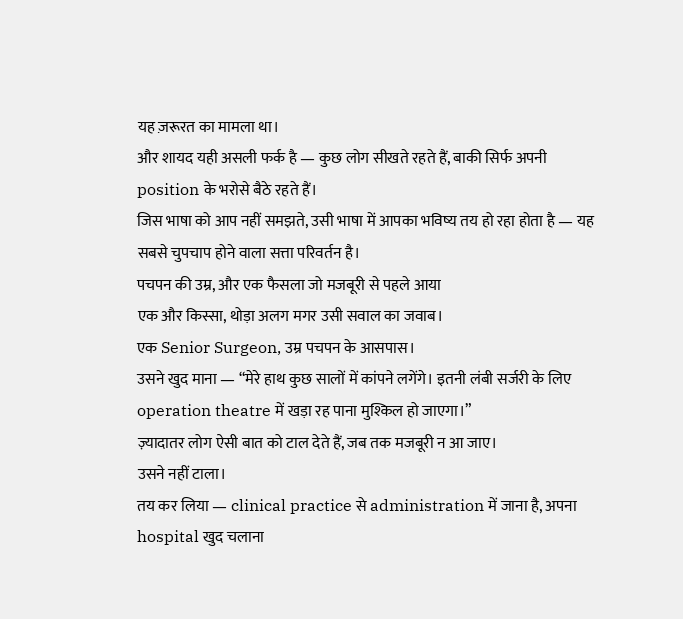यह ज़रूरत का मामला था।
और शायद यही असली फर्क है — कुछ लोग सीखते रहते हैं, बाकी सिर्फ अपनी position के भरोसे बैठे रहते हैं।
जिस भाषा को आप नहीं समझते, उसी भाषा में आपका भविष्य तय हो रहा होता है — यह सबसे चुपचाप होने वाला सत्ता परिवर्तन है।
पचपन की उम्र, और एक फैसला जो मजबूरी से पहले आया
एक और किस्सा, थोड़ा अलग मगर उसी सवाल का जवाब।
एक Senior Surgeon, उम्र पचपन के आसपास।
उसने खुद माना — “मेरे हाथ कुछ सालों में कांपने लगेंगे। इतनी लंबी सर्जरी के लिए operation theatre में खड़ा रह पाना मुश्किल हो जाएगा।”
ज़्यादातर लोग ऐसी बात को टाल देते हैं, जब तक मजबूरी न आ जाए।
उसने नहीं टाला।
तय कर लिया — clinical practice से administration में जाना है, अपना hospital खुद चलाना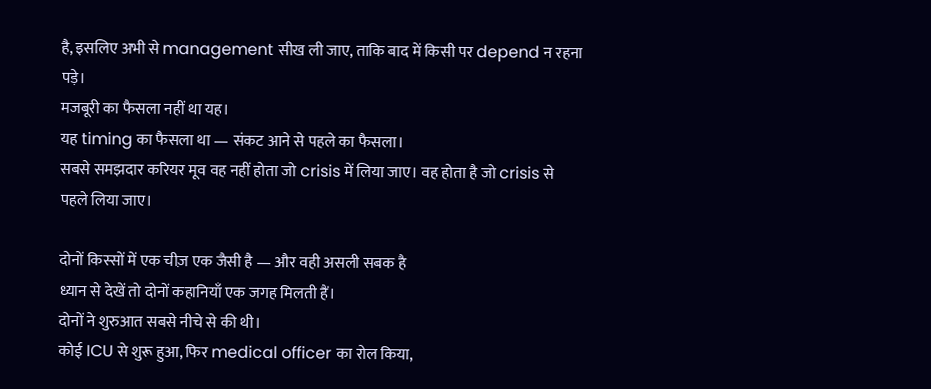है, इसलिए अभी से management सीख ली जाए, ताकि बाद में किसी पर depend न रहना पड़े।
मजबूरी का फैसला नहीं था यह।
यह timing का फैसला था — संकट आने से पहले का फैसला।
सबसे समझदार करियर मूव वह नहीं होता जो crisis में लिया जाए। वह होता है जो crisis से पहले लिया जाए।

दोनों किस्सों में एक चीज़ एक जैसी है — और वही असली सबक है
ध्यान से देखें तो दोनों कहानियाँ एक जगह मिलती हैं।
दोनों ने शुरुआत सबसे नीचे से की थी।
कोई ICU से शुरू हुआ, फिर medical officer का रोल किया,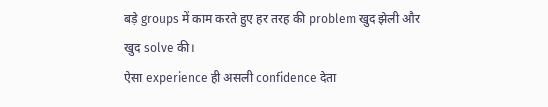बड़े groups में काम करते हुए हर तरह की problem खुद झेली और खुद solve की।
ऐसा experience ही असली confidence देता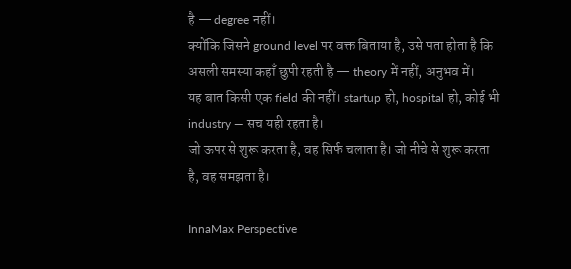है — degree नहीं।
क्योंकि जिसने ground level पर वक्त बिताया है, उसे पता होता है कि असली समस्या कहाँ छुपी रहती है — theory में नहीं, अनुभव में।
यह बात किसी एक field की नहीं। startup हो, hospital हो, कोई भी industry — सच यही रहता है।
जो ऊपर से शुरू करता है, वह सिर्फ चलाता है। जो नीचे से शुरू करता है, वह समझता है।

InnaMax Perspective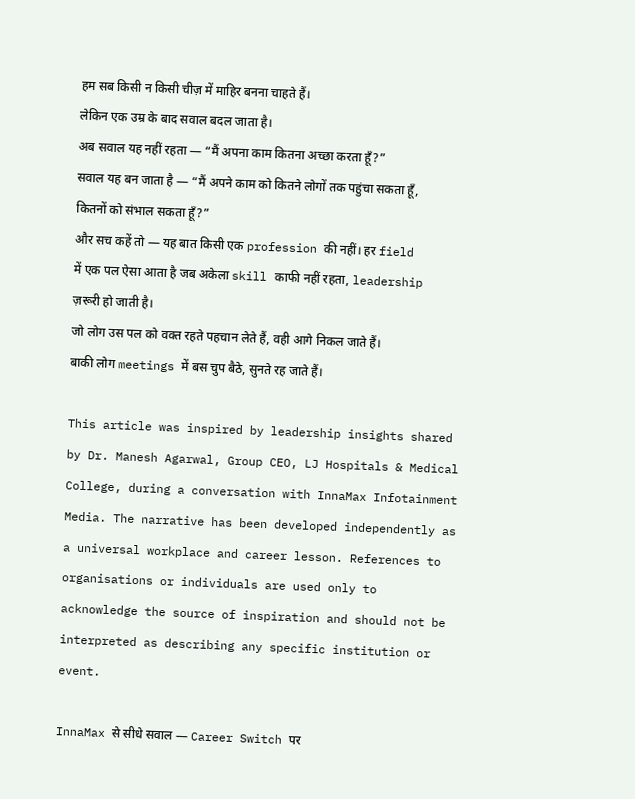हम सब किसी न किसी चीज़ में माहिर बनना चाहते हैं।
लेकिन एक उम्र के बाद सवाल बदल जाता है।
अब सवाल यह नहीं रहता — “मैं अपना काम कितना अच्छा करता हूँ?”
सवाल यह बन जाता है — “मैं अपने काम को कितने लोगों तक पहुंचा सकता हूँ, कितनों को संभाल सकता हूँ?”
और सच कहें तो — यह बात किसी एक profession की नहीं। हर field में एक पल ऐसा आता है जब अकेला skill काफी नहीं रहता, leadership ज़रूरी हो जाती है।
जो लोग उस पल को वक्त रहते पहचान लेते हैं, वही आगे निकल जाते हैं।
बाकी लोग meetings में बस चुप बैठे, सुनते रह जाते हैं।

This article was inspired by leadership insights shared by Dr. Manesh Agarwal, Group CEO, LJ Hospitals & Medical College, during a conversation with InnaMax Infotainment Media. The narrative has been developed independently as a universal workplace and career lesson. References to organisations or individuals are used only to acknowledge the source of inspiration and should not be interpreted as describing any specific institution or event.

InnaMax से सीधे सवाल — Career Switch पर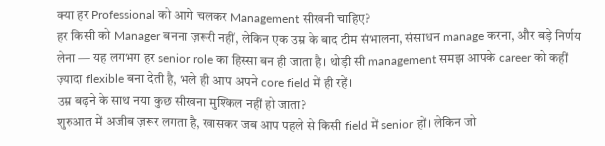क्या हर Professional को आगे चलकर Management सीखनी चाहिए?
हर किसी को Manager बनना ज़रूरी नहीं, लेकिन एक उम्र के बाद टीम संभालना, संसाधन manage करना, और बड़े निर्णय लेना — यह लगभग हर senior role का हिस्सा बन ही जाता है। थोड़ी सी management समझ आपके career को कहीं ज़्यादा flexible बना देती है, भले ही आप अपने core field में ही रहें।
उम्र बढ़ने के साथ नया कुछ सीखना मुश्किल नहीं हो जाता?
शुरुआत में अजीब ज़रूर लगता है, खासकर जब आप पहले से किसी field में senior हों। लेकिन जो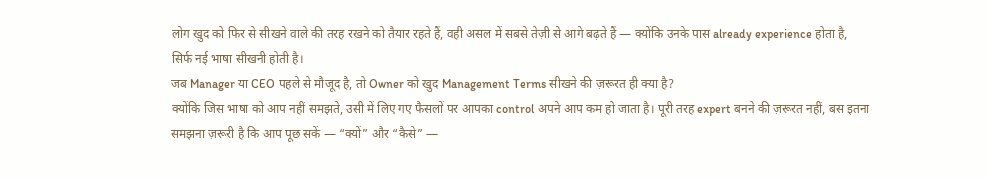लोग खुद को फिर से सीखने वाले की तरह रखने को तैयार रहते हैं, वही असल में सबसे तेज़ी से आगे बढ़ते हैं — क्योंकि उनके पास already experience होता है, सिर्फ नई भाषा सीखनी होती है।
जब Manager या CEO पहले से मौजूद है, तो Owner को खुद Management Terms सीखने की ज़रूरत ही क्या है?
क्योंकि जिस भाषा को आप नहीं समझते, उसी में लिए गए फैसलों पर आपका control अपने आप कम हो जाता है। पूरी तरह expert बनने की ज़रूरत नहीं, बस इतना समझना ज़रूरी है कि आप पूछ सकें — “क्यों” और “कैसे” —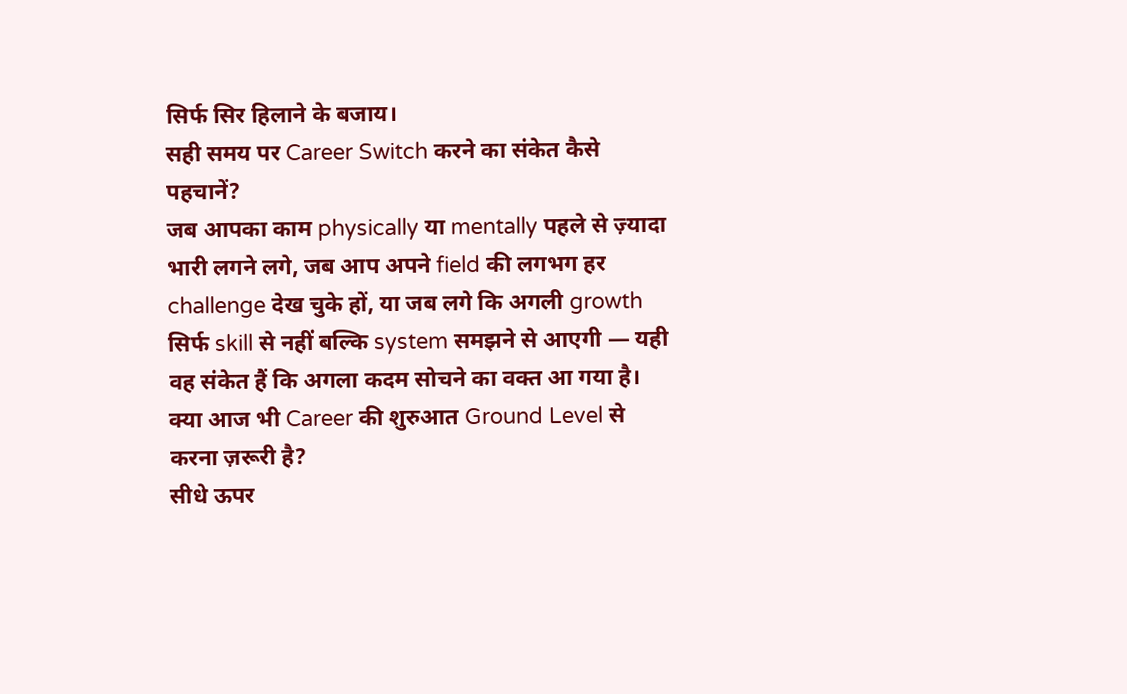सिर्फ सिर हिलाने के बजाय।
सही समय पर Career Switch करने का संकेत कैसे पहचानें?
जब आपका काम physically या mentally पहले से ज़्यादा भारी लगने लगे, जब आप अपने field की लगभग हर challenge देख चुके हों, या जब लगे कि अगली growth सिर्फ skill से नहीं बल्कि system समझने से आएगी — यही वह संकेत हैं कि अगला कदम सोचने का वक्त आ गया है।
क्या आज भी Career की शुरुआत Ground Level से करना ज़रूरी है?
सीधे ऊपर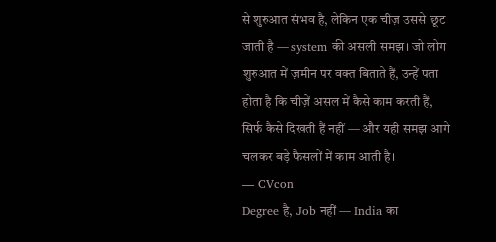से शुरुआत संभव है, लेकिन एक चीज़ उससे छूट जाती है — system की असली समझ। जो लोग शुरुआत में ज़मीन पर वक्त बिताते हैं, उन्हें पता होता है कि चीज़ें असल में कैसे काम करती हैं, सिर्फ कैसे दिखती हैं नहीं — और यही समझ आगे चलकर बड़े फैसलों में काम आती है।
— CVcon
Degree है, Job नहीं — India का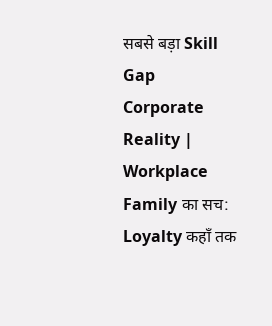सबसे बड़ा Skill Gap
Corporate Reality | Workplace Family का सच: Loyalty कहाँ तक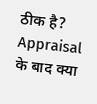ठीक है?
Appraisal के बाद क्या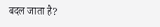बदल जाता है?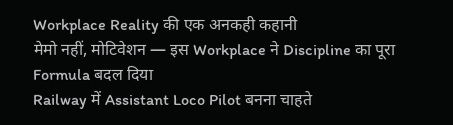Workplace Reality की एक अनकही कहानी
मेमो नहीं, मोटिवेशन — इस Workplace ने Discipline का पूरा Formula बदल दिया
Railway में Assistant Loco Pilot बनना चाहते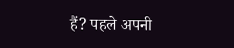हैं? पहले अपनी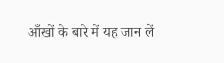आँखों के बारे में यह जान लें